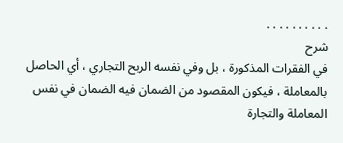. . . . . . . . . .
شرح
في الفقرات المذكورة ، بل وفي نفسه الربح التجاري ، أي الحاصل بالمعاملة ، فيكون المقصود من الضمان فيه الضمان في نفس المعاملة والتجارة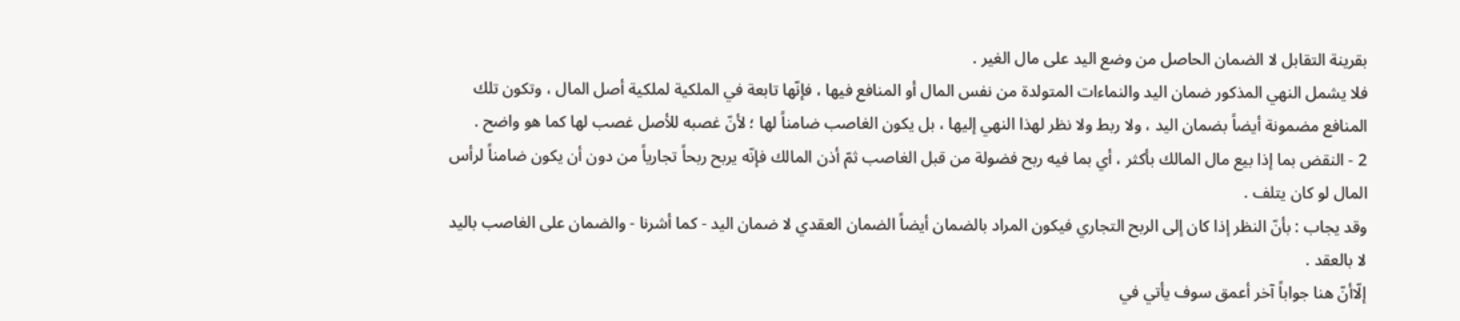بقرينة التقابل لا الضمان الحاصل من وضع اليد على مال الغير .
فلا يشمل النهي المذكور ضمان اليد والنماءات المتولدة من نفس المال أو المنافع فيها ، فإنّها تابعة في الملكية لملكية أصل المال ، وتكون تلك المنافع مضمونة أيضاً بضمان اليد ، ولا ربط ولا نظر لهذا النهي إليها ، بل يكون الغاصب ضامناً لها ؛ لأنّ غصبه للأصل غصب لها كما هو واضح .
2 - النقض بما إذا بيع مال المالك بأكثر ، أي بما فيه ربح فضولة من قبل الغاصب ثمّ أذن المالك فإنّه يربح ربحاً تجارياً من دون أن يكون ضامناً لرأس المال لو كان يتلف .
وقد يجاب : بأنّ النظر إذا كان إلى الربح التجاري فيكون المراد بالضمان أيضاً الضمان العقدي لا ضمان اليد - كما أشرنا - والضمان على الغاصب باليد لا بالعقد .
إلّاأنّ هنا جواباً آخر أعمق سوف يأتي في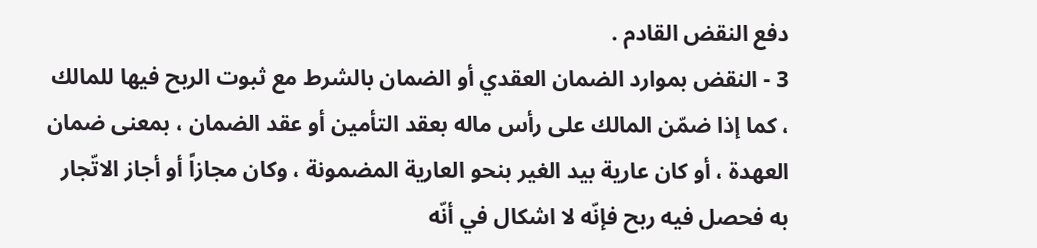دفع النقض القادم .
3 - النقض بموارد الضمان العقدي أو الضمان بالشرط مع ثبوت الربح فيها للمالك ، كما إذا ضمّن المالك على رأس ماله بعقد التأمين أو عقد الضمان ، بمعنى ضمان العهدة ، أو كان عارية بيد الغير بنحو العارية المضمونة ، وكان مجازاً أو أجاز الاتّجار به فحصل فيه ربح فإنّه لا اشكال في أنّه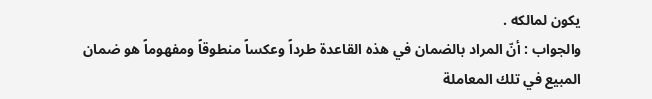يكون لمالكه .
والجواب : أنّ المراد بالضمان في هذه القاعدة طرداً وعكساً منطوقاً ومفهوماً هو ضمان المبيع في تلك المعاملة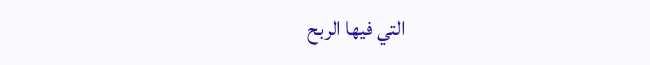التي فيها الربح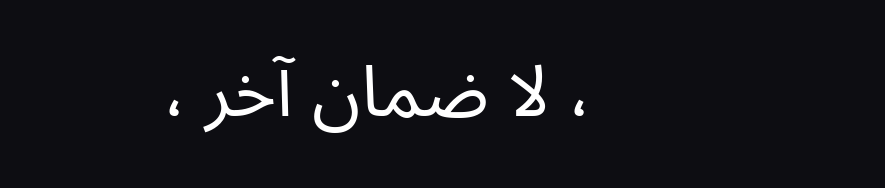، لا ضمان آخر ،